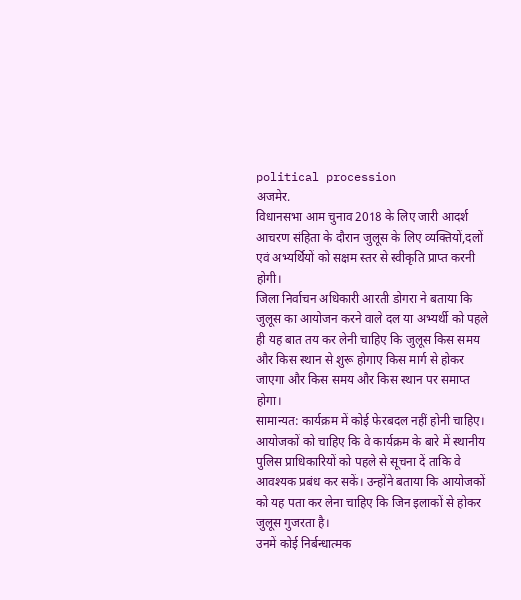political procession
अजमेर.
विधानसभा आम चुनाव 2018 के लिए जारी आदर्श आचरण संहिता के दौरान जुलूस के लिए व्यक्तियों,दलों एवं अभ्यर्थियों को सक्षम स्तर से स्वीकृति प्राप्त करनी होगी।
जिला निर्वाचन अधिकारी आरती डोगरा ने बताया कि जुलूस का आयोजन करने वाले दल या अभ्यर्थी को पहले ही यह बात तय कर लेनी चाहिए कि जुलूस किस समय और किस स्थान से शुरू होगाए किस मार्ग से होकर जाएगा और किस समय और किस स्थान पर समाप्त होगा।
सामान्यत: कार्यक्रम में कोई फेरबदल नहीं होनी चाहिए। आयोजकों को चाहिए कि वे कार्यक्रम के बारे में स्थानीय पुलिस प्राधिकारियों को पहले से सूचना दें ताकि वे आवश्यक प्रबंध कर सकें। उन्होंने बताया कि आयोजकों को यह पता कर लेना चाहिए कि जिन इलाकों से होकर जुलूस गुजरता है।
उनमें कोई निर्बन्धात्मक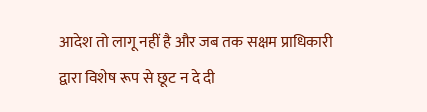आदेश तो लागू नहीं है और जब तक सक्षम प्राधिकारी द्वारा विशेष रूप से छूट न दे दी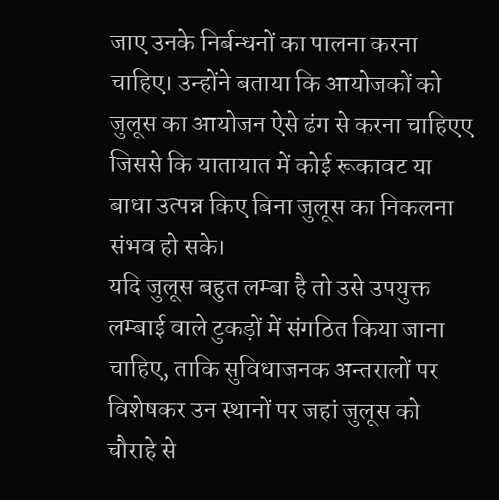जाए उनके निर्बन्धनों का पालना करना चाहिए। उन्होंने बताया कि आयोजकों को जुलूस का आयोजन ऐसे ढंग से करना चाहिएए जिससे कि यातायात में कोई रूकावट या बाधा उत्पन्न किए बिना जुलूस का निकलना संभव हो सके।
यदि जुलूस बहुत लम्बा है तो उसे उपयुक्त लम्बाई वाले टुकड़ों में संगठित किया जाना चाहिए, ताकि सुविधाजनक अन्तरालों पर विशेषकर उन स्थानों पर जहां जुलूस को चौराहे से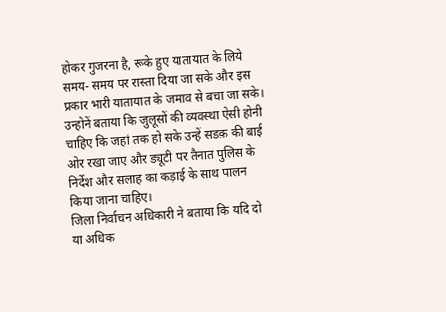होकर गुजरना है, रूके हुए यातायात के लिये समय- समय पर रास्ता दिया जा सके और इस प्रकार भारी यातायात के जमाव से बचा जा सके। उन्होनें बताया कि जुलूसों की व्यवस्था ऐसी होनी चाहिए कि जहां तक हो सके उन्हें सडक़ की बाई ओर रखा जाए और ड्यूटी पर तैनात पुलिस के निर्देश और सलाह का कड़ाई के साथ पालन किया जाना चाहिए।
जिला निर्वाचन अधिकारी ने बताया कि यदि दो या अधिक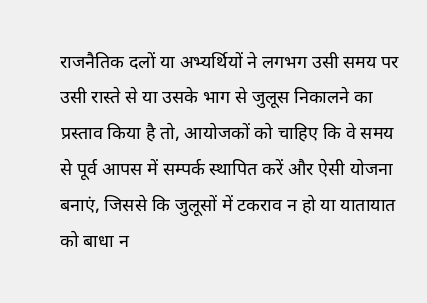राजनैतिक दलों या अभ्यर्थियों ने लगभग उसी समय पर उसी रास्ते से या उसके भाग से जुलूस निकालने का प्रस्ताव किया है तो, आयोजकों को चाहिए कि वे समय से पूर्व आपस में सम्पर्क स्थापित करें और ऐसी योजना बनाएं, जिससे कि जुलूसों में टकराव न हो या यातायात को बाधा न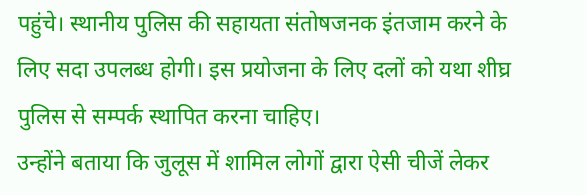पहुंचे। स्थानीय पुलिस की सहायता संतोषजनक इंतजाम करने के लिए सदा उपलब्ध होगी। इस प्रयोजना के लिए दलों को यथा शीघ्र पुलिस से सम्पर्क स्थापित करना चाहिए।
उन्होंने बताया कि जुलूस में शामिल लोगों द्वारा ऐसी चीजें लेकर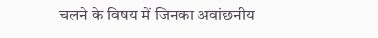चलने के विषय में जिनका अवांछनीय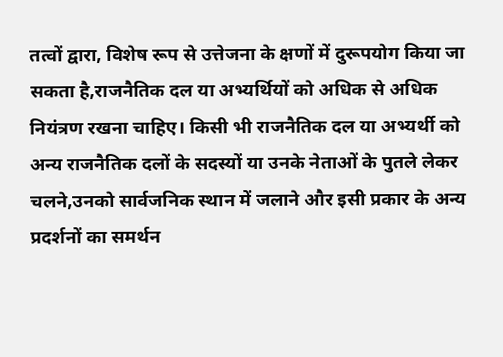तत्वों द्वारा, विशेष रूप से उत्तेजना के क्षणों में दुरूपयोग किया जा सकता है,राजनैतिक दल या अभ्यर्थियों को अधिक से अधिक नियंत्रण रखना चाहिए। किसी भी राजनैतिक दल या अभ्यर्थी को अन्य राजनैतिक दलों के सदस्यों या उनके नेताओं के पुतले लेकर चलने,उनको सार्वजनिक स्थान में जलाने और इसी प्रकार के अन्य प्रदर्शनों का समर्थन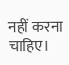नहीं करना चाहिए।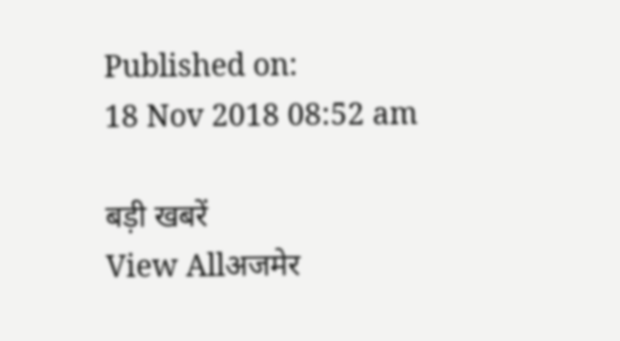Published on:
18 Nov 2018 08:52 am

बड़ी खबरें
View Allअजमेर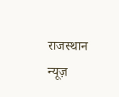राजस्थान न्यूज़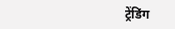ट्रेंडिंग